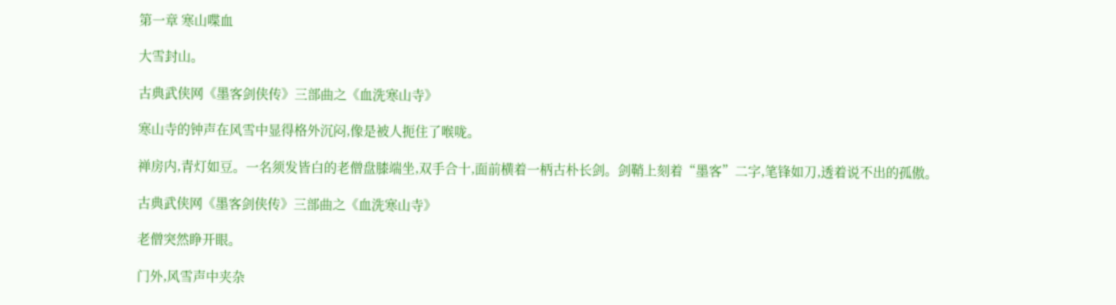第一章 寒山喋血

大雪封山。

古典武侠网《墨客剑侠传》三部曲之《血洗寒山寺》

寒山寺的钟声在风雪中显得格外沉闷,像是被人扼住了喉咙。

禅房内,青灯如豆。一名须发皆白的老僧盘膝端坐,双手合十,面前横着一柄古朴长剑。剑鞘上刻着“墨客”二字,笔锋如刀,透着说不出的孤傲。

古典武侠网《墨客剑侠传》三部曲之《血洗寒山寺》

老僧突然睁开眼。

门外,风雪声中夹杂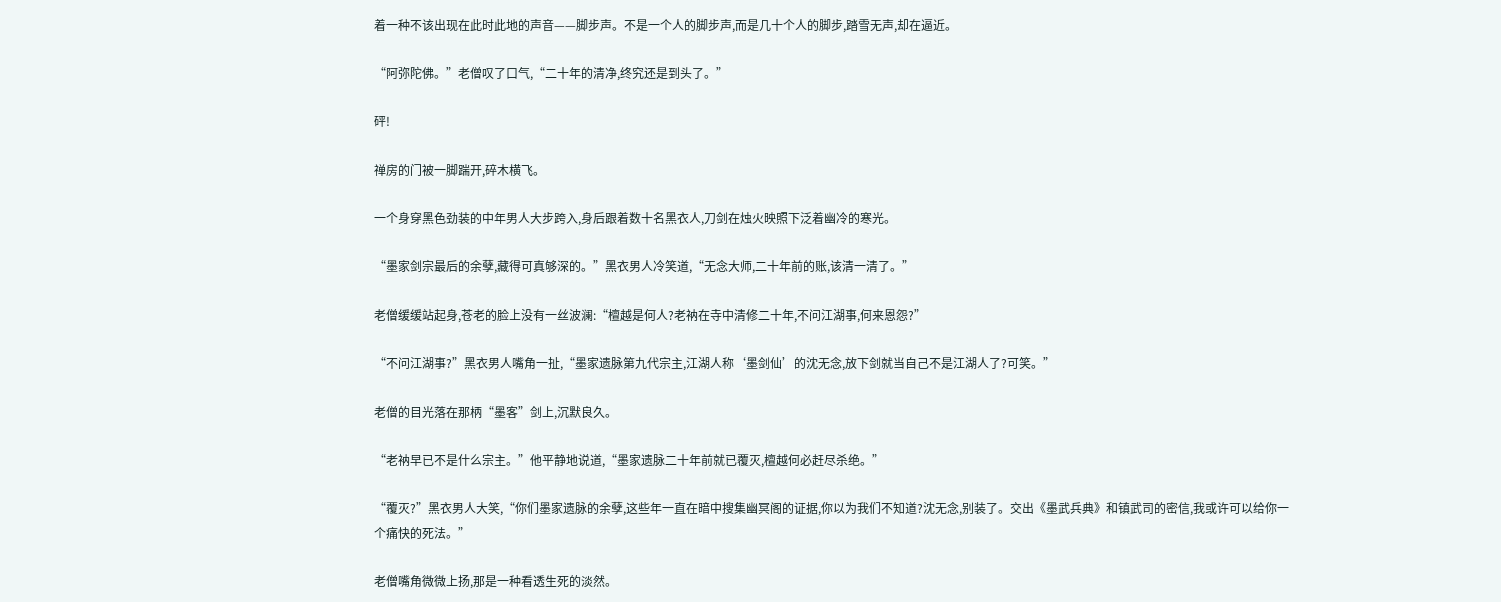着一种不该出现在此时此地的声音——脚步声。不是一个人的脚步声,而是几十个人的脚步,踏雪无声,却在逼近。

“阿弥陀佛。”老僧叹了口气,“二十年的清净,终究还是到头了。”

砰!

禅房的门被一脚踹开,碎木横飞。

一个身穿黑色劲装的中年男人大步跨入,身后跟着数十名黑衣人,刀剑在烛火映照下泛着幽冷的寒光。

“墨家剑宗最后的余孽,藏得可真够深的。”黑衣男人冷笑道,“无念大师,二十年前的账,该清一清了。”

老僧缓缓站起身,苍老的脸上没有一丝波澜:“檀越是何人?老衲在寺中清修二十年,不问江湖事,何来恩怨?”

“不问江湖事?”黑衣男人嘴角一扯,“墨家遗脉第九代宗主,江湖人称‘墨剑仙’的沈无念,放下剑就当自己不是江湖人了?可笑。”

老僧的目光落在那柄“墨客”剑上,沉默良久。

“老衲早已不是什么宗主。”他平静地说道,“墨家遗脉二十年前就已覆灭,檀越何必赶尽杀绝。”

“覆灭?”黑衣男人大笑,“你们墨家遗脉的余孽,这些年一直在暗中搜集幽冥阁的证据,你以为我们不知道?沈无念,别装了。交出《墨武兵典》和镇武司的密信,我或许可以给你一个痛快的死法。”

老僧嘴角微微上扬,那是一种看透生死的淡然。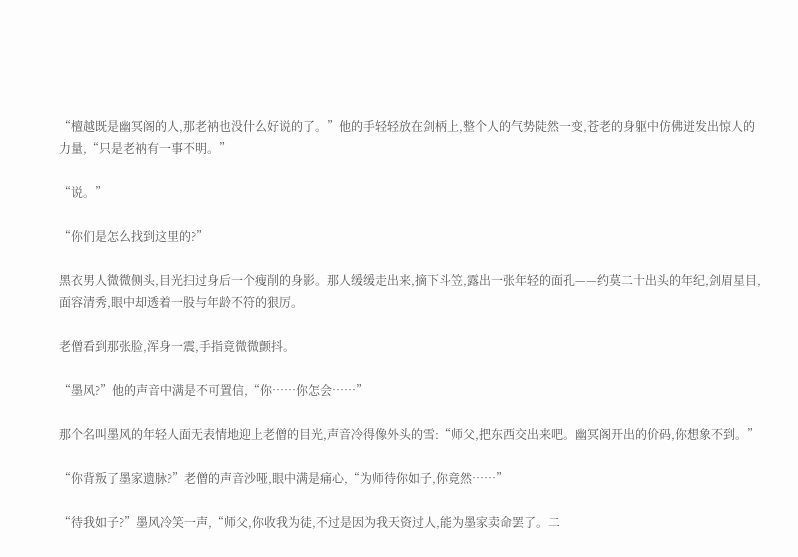“檀越既是幽冥阁的人,那老衲也没什么好说的了。”他的手轻轻放在剑柄上,整个人的气势陡然一变,苍老的身躯中仿佛迸发出惊人的力量,“只是老衲有一事不明。”

“说。”

“你们是怎么找到这里的?”

黑衣男人微微侧头,目光扫过身后一个瘦削的身影。那人缓缓走出来,摘下斗笠,露出一张年轻的面孔——约莫二十出头的年纪,剑眉星目,面容清秀,眼中却透着一股与年龄不符的狠厉。

老僧看到那张脸,浑身一震,手指竟微微颤抖。

“墨风?”他的声音中满是不可置信,“你……你怎会……”

那个名叫墨风的年轻人面无表情地迎上老僧的目光,声音冷得像外头的雪:“师父,把东西交出来吧。幽冥阁开出的价码,你想象不到。”

“你背叛了墨家遗脉?”老僧的声音沙哑,眼中满是痛心,“为师待你如子,你竟然……”

“待我如子?”墨风冷笑一声,“师父,你收我为徒,不过是因为我天资过人,能为墨家卖命罢了。二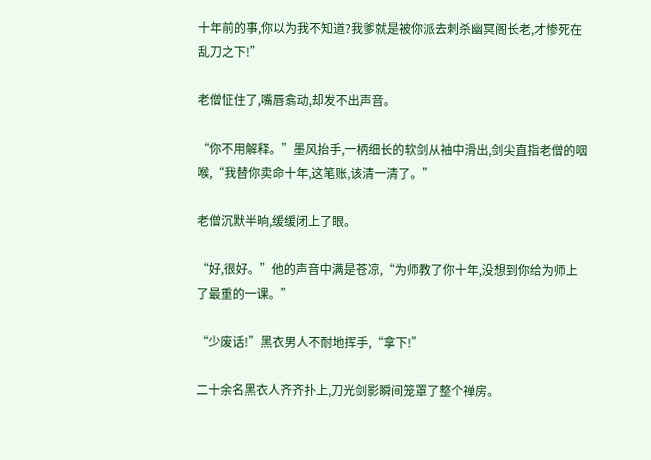十年前的事,你以为我不知道?我爹就是被你派去刺杀幽冥阁长老,才惨死在乱刀之下!”

老僧怔住了,嘴唇翕动,却发不出声音。

“你不用解释。”墨风抬手,一柄细长的软剑从袖中滑出,剑尖直指老僧的咽喉,“我替你卖命十年,这笔账,该清一清了。”

老僧沉默半晌,缓缓闭上了眼。

“好,很好。”他的声音中满是苍凉,“为师教了你十年,没想到你给为师上了最重的一课。”

“少废话!”黑衣男人不耐地挥手,“拿下!”

二十余名黑衣人齐齐扑上,刀光剑影瞬间笼罩了整个禅房。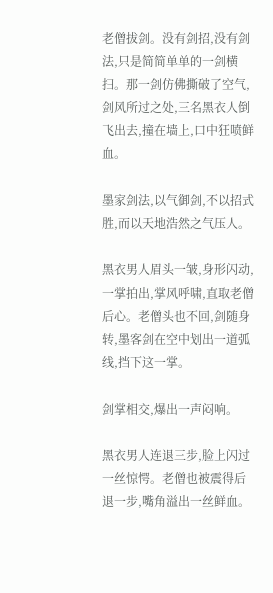老僧拔剑。没有剑招,没有剑法,只是简简单单的一剑横扫。那一剑仿佛撕破了空气,剑风所过之处,三名黑衣人倒飞出去,撞在墙上,口中狂喷鲜血。

墨家剑法,以气御剑,不以招式胜,而以天地浩然之气压人。

黑衣男人眉头一皱,身形闪动,一掌拍出,掌风呼啸,直取老僧后心。老僧头也不回,剑随身转,墨客剑在空中划出一道弧线,挡下这一掌。

剑掌相交,爆出一声闷响。

黑衣男人连退三步,脸上闪过一丝惊愕。老僧也被震得后退一步,嘴角溢出一丝鲜血。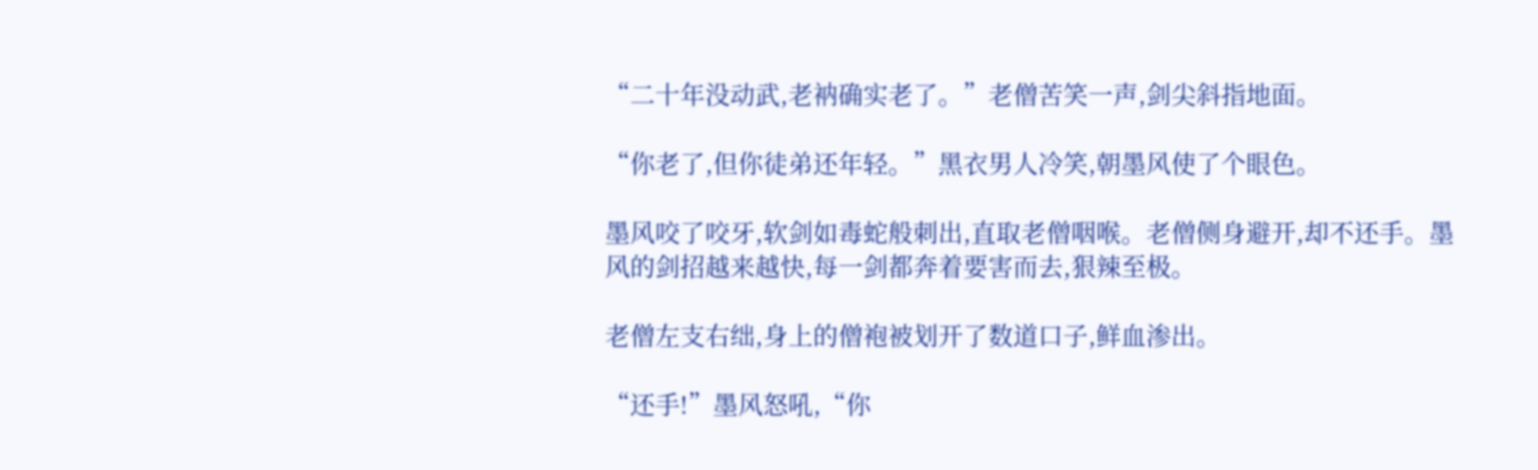“二十年没动武,老衲确实老了。”老僧苦笑一声,剑尖斜指地面。

“你老了,但你徒弟还年轻。”黑衣男人冷笑,朝墨风使了个眼色。

墨风咬了咬牙,软剑如毒蛇般刺出,直取老僧咽喉。老僧侧身避开,却不还手。墨风的剑招越来越快,每一剑都奔着要害而去,狠辣至极。

老僧左支右绌,身上的僧袍被划开了数道口子,鲜血渗出。

“还手!”墨风怒吼,“你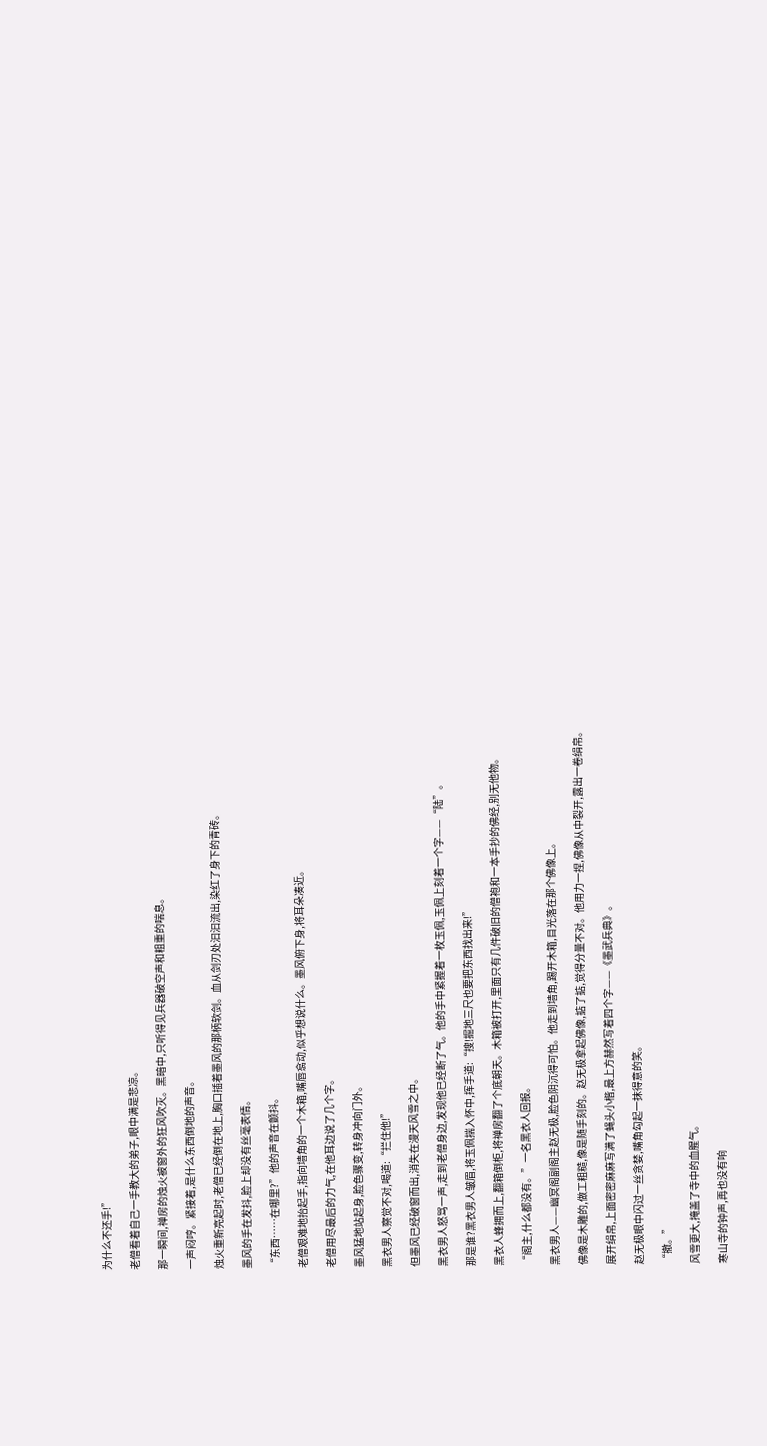为什么不还手!”

老僧看着自己一手教大的弟子,眼中满是悲凉。

那一瞬间,禅房的烛火被窗外的狂风吹灭。黑暗中,只听得见兵器破空声和粗重的喘息。

一声闷哼。紧接着,是什么东西倒地的声音。

烛火重新亮起时,老僧已经倒在地上,胸口插着墨风的那柄软剑。血从剑刃处汩汩流出,染红了身下的青砖。

墨风的手在发抖,脸上却没有丝毫表情。

“东西……在哪里?”他的声音在颤抖。

老僧艰难地抬起手,指向墙角的一个木箱,嘴唇翕动,似乎想说什么。墨风俯下身,将耳朵凑近。

老僧用尽最后的力气,在他耳边说了几个字。

墨风猛地站起身,脸色骤变,转身冲向门外。

黑衣男人察觉不对,喝道:“拦住他!”

但墨风已经破窗而出,消失在漫天风雪之中。

黑衣男人怒骂一声,走到老僧身边,发现他已经断了气。他的手中紧握着一枚玉佩,玉佩上刻着一个字——“陆”。

那是谁?黑衣男人皱眉,将玉佩揣入怀中,挥手道:“搜!掘地三尺也要把东西找出来!”

黑衣人蜂拥而上,翻箱倒柜,将禅房翻了个底朝天。木箱被打开,里面只有几件破旧的僧袍和一本手抄的佛经,别无他物。

“阁主,什么都没有。”一名黑衣人回报。

黑衣男人——幽冥阁副阁主赵无极,脸色阴沉得可怕。他走到墙角,踢开木箱,目光落在那个佛像上。

佛像是木雕的,做工粗糙,像是随手刻的。赵无极拿起佛像,掂了掂,觉得分量不对。他用力一捏,佛像从中裂开,露出一卷绢帛。

展开绢帛,上面密密麻麻写满了蝇头小楷,最上方赫然写着四个字——《墨武兵典》。

赵无极眼中闪过一丝贪婪,嘴角勾起一抹得意的笑。

“撤。”

风雪更大,掩盖了寺中的血腥气。

寒山寺的钟声,再也没有响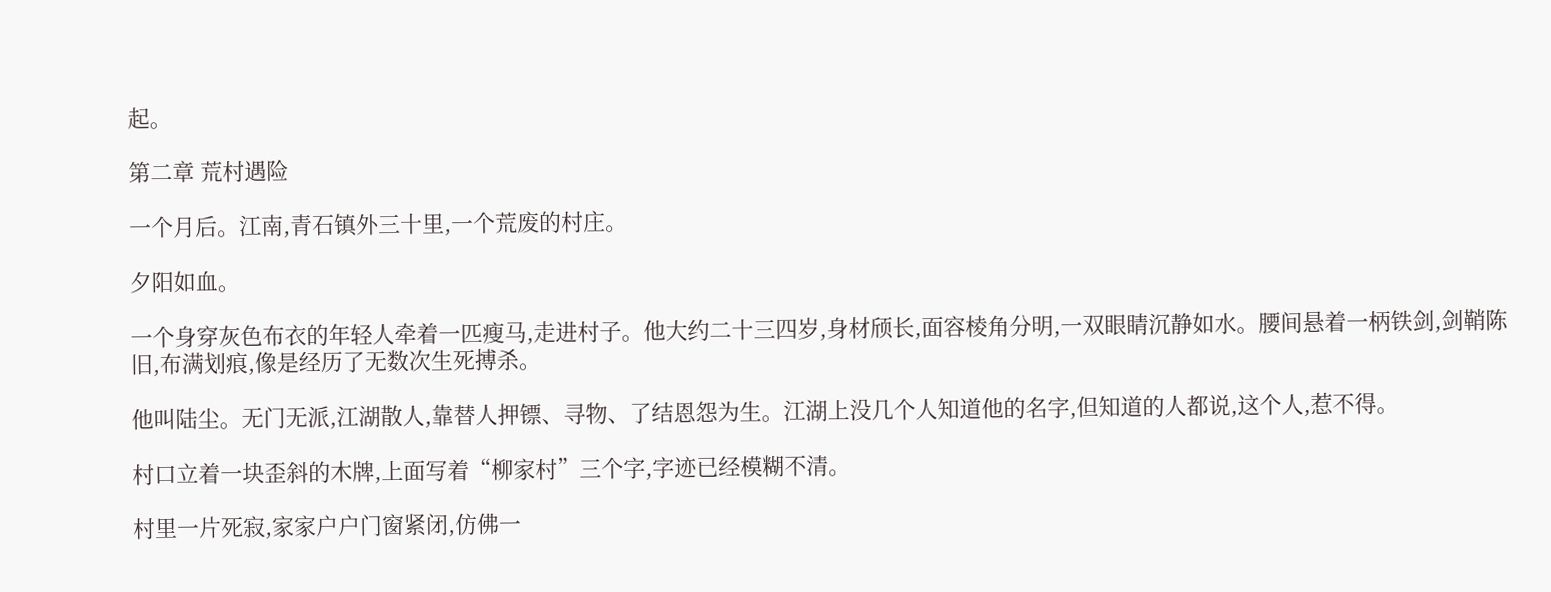起。

第二章 荒村遇险

一个月后。江南,青石镇外三十里,一个荒废的村庄。

夕阳如血。

一个身穿灰色布衣的年轻人牵着一匹瘦马,走进村子。他大约二十三四岁,身材颀长,面容棱角分明,一双眼睛沉静如水。腰间悬着一柄铁剑,剑鞘陈旧,布满划痕,像是经历了无数次生死搏杀。

他叫陆尘。无门无派,江湖散人,靠替人押镖、寻物、了结恩怨为生。江湖上没几个人知道他的名字,但知道的人都说,这个人,惹不得。

村口立着一块歪斜的木牌,上面写着“柳家村”三个字,字迹已经模糊不清。

村里一片死寂,家家户户门窗紧闭,仿佛一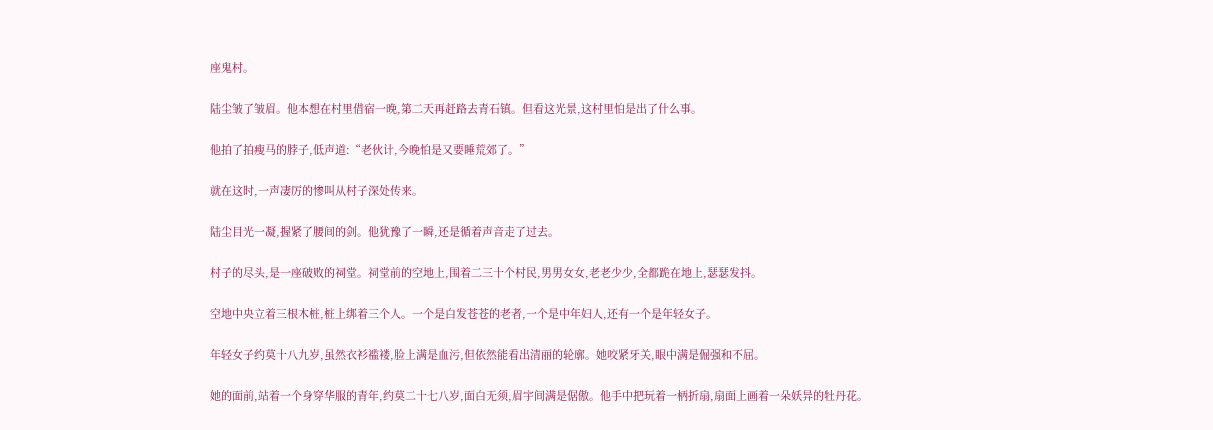座鬼村。

陆尘皱了皱眉。他本想在村里借宿一晚,第二天再赶路去青石镇。但看这光景,这村里怕是出了什么事。

他拍了拍瘦马的脖子,低声道:“老伙计,今晚怕是又要睡荒郊了。”

就在这时,一声凄厉的惨叫从村子深处传来。

陆尘目光一凝,握紧了腰间的剑。他犹豫了一瞬,还是循着声音走了过去。

村子的尽头,是一座破败的祠堂。祠堂前的空地上,围着二三十个村民,男男女女,老老少少,全都跪在地上,瑟瑟发抖。

空地中央立着三根木桩,桩上绑着三个人。一个是白发苍苍的老者,一个是中年妇人,还有一个是年轻女子。

年轻女子约莫十八九岁,虽然衣衫褴褛,脸上满是血污,但依然能看出清丽的轮廓。她咬紧牙关,眼中满是倔强和不屈。

她的面前,站着一个身穿华服的青年,约莫二十七八岁,面白无须,眉宇间满是倨傲。他手中把玩着一柄折扇,扇面上画着一朵妖异的牡丹花。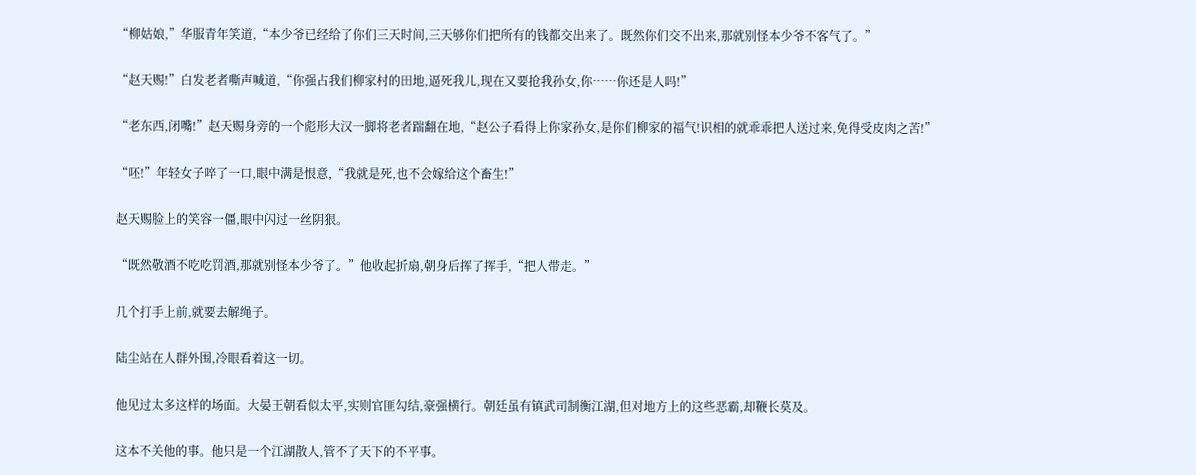“柳姑娘,”华服青年笑道,“本少爷已经给了你们三天时间,三天够你们把所有的钱都交出来了。既然你们交不出来,那就别怪本少爷不客气了。”

“赵天赐!”白发老者嘶声喊道,“你强占我们柳家村的田地,逼死我儿,现在又要抢我孙女,你……你还是人吗!”

“老东西,闭嘴!”赵天赐身旁的一个彪形大汉一脚将老者踹翻在地,“赵公子看得上你家孙女,是你们柳家的福气!识相的就乖乖把人送过来,免得受皮肉之苦!”

“呸!”年轻女子啐了一口,眼中满是恨意,“我就是死,也不会嫁给这个畜生!”

赵天赐脸上的笑容一僵,眼中闪过一丝阴狠。

“既然敬酒不吃吃罚酒,那就别怪本少爷了。”他收起折扇,朝身后挥了挥手,“把人带走。”

几个打手上前,就要去解绳子。

陆尘站在人群外围,冷眼看着这一切。

他见过太多这样的场面。大晏王朝看似太平,实则官匪勾结,豪强横行。朝廷虽有镇武司制衡江湖,但对地方上的这些恶霸,却鞭长莫及。

这本不关他的事。他只是一个江湖散人,管不了天下的不平事。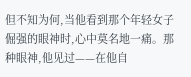但不知为何,当他看到那个年轻女子倔强的眼神时,心中莫名地一痛。那种眼神,他见过——在他自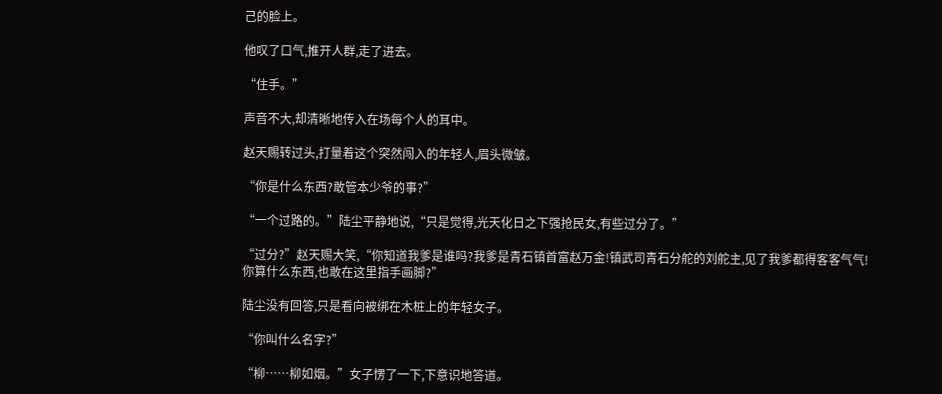己的脸上。

他叹了口气,推开人群,走了进去。

“住手。”

声音不大,却清晰地传入在场每个人的耳中。

赵天赐转过头,打量着这个突然闯入的年轻人,眉头微皱。

“你是什么东西?敢管本少爷的事?”

“一个过路的。”陆尘平静地说,“只是觉得,光天化日之下强抢民女,有些过分了。”

“过分?”赵天赐大笑,“你知道我爹是谁吗?我爹是青石镇首富赵万金!镇武司青石分舵的刘舵主,见了我爹都得客客气气!你算什么东西,也敢在这里指手画脚?”

陆尘没有回答,只是看向被绑在木桩上的年轻女子。

“你叫什么名字?”

“柳……柳如烟。”女子愣了一下,下意识地答道。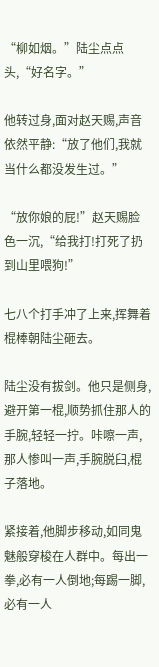“柳如烟。”陆尘点点头,“好名字。”

他转过身,面对赵天赐,声音依然平静:“放了他们,我就当什么都没发生过。”

“放你娘的屁!”赵天赐脸色一沉,“给我打!打死了扔到山里喂狗!”

七八个打手冲了上来,挥舞着棍棒朝陆尘砸去。

陆尘没有拔剑。他只是侧身,避开第一棍,顺势抓住那人的手腕,轻轻一拧。咔嚓一声,那人惨叫一声,手腕脱臼,棍子落地。

紧接着,他脚步移动,如同鬼魅般穿梭在人群中。每出一拳,必有一人倒地;每踢一脚,必有一人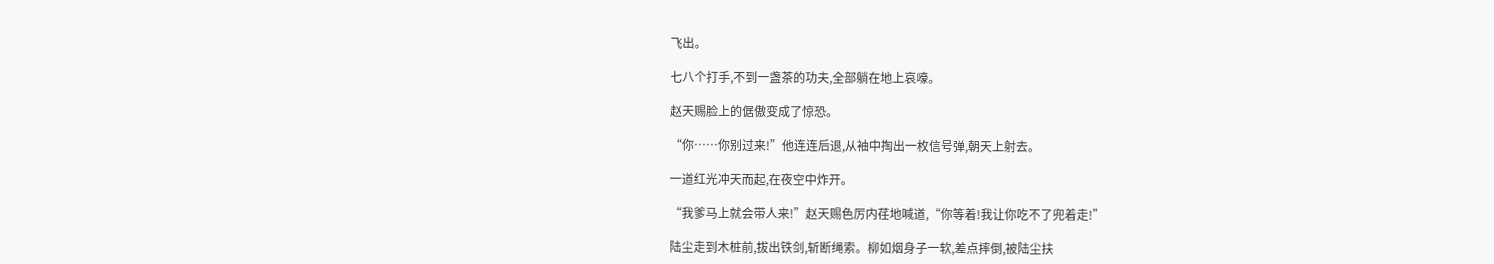飞出。

七八个打手,不到一盏茶的功夫,全部躺在地上哀嚎。

赵天赐脸上的倨傲变成了惊恐。

“你……你别过来!”他连连后退,从袖中掏出一枚信号弹,朝天上射去。

一道红光冲天而起,在夜空中炸开。

“我爹马上就会带人来!”赵天赐色厉内荏地喊道,“你等着!我让你吃不了兜着走!”

陆尘走到木桩前,拔出铁剑,斩断绳索。柳如烟身子一软,差点摔倒,被陆尘扶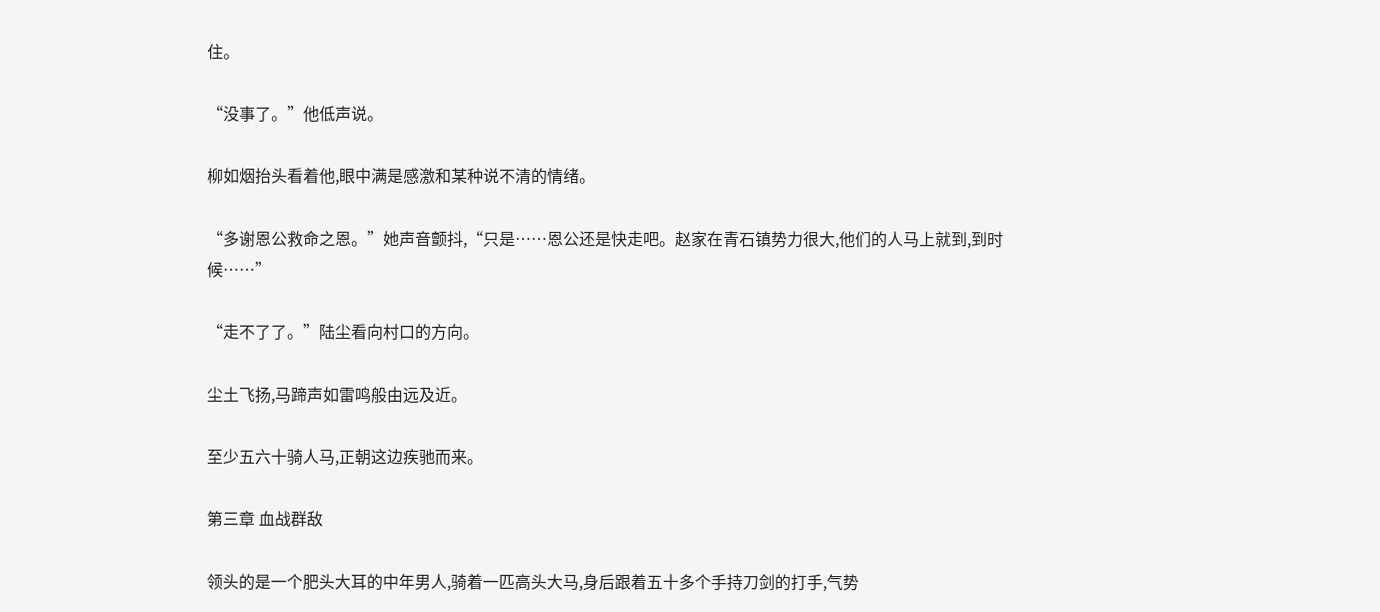住。

“没事了。”他低声说。

柳如烟抬头看着他,眼中满是感激和某种说不清的情绪。

“多谢恩公救命之恩。”她声音颤抖,“只是……恩公还是快走吧。赵家在青石镇势力很大,他们的人马上就到,到时候……”

“走不了了。”陆尘看向村口的方向。

尘土飞扬,马蹄声如雷鸣般由远及近。

至少五六十骑人马,正朝这边疾驰而来。

第三章 血战群敌

领头的是一个肥头大耳的中年男人,骑着一匹高头大马,身后跟着五十多个手持刀剑的打手,气势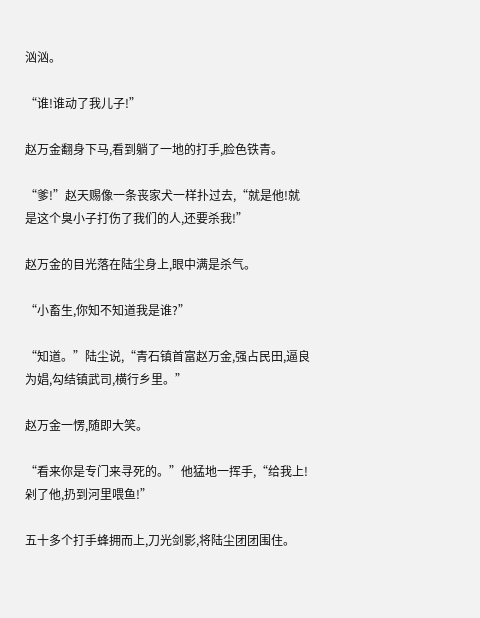汹汹。

“谁!谁动了我儿子!”

赵万金翻身下马,看到躺了一地的打手,脸色铁青。

“爹!”赵天赐像一条丧家犬一样扑过去,“就是他!就是这个臭小子打伤了我们的人,还要杀我!”

赵万金的目光落在陆尘身上,眼中满是杀气。

“小畜生,你知不知道我是谁?”

“知道。”陆尘说,“青石镇首富赵万金,强占民田,逼良为娼,勾结镇武司,横行乡里。”

赵万金一愣,随即大笑。

“看来你是专门来寻死的。”他猛地一挥手,“给我上!剁了他,扔到河里喂鱼!”

五十多个打手蜂拥而上,刀光剑影,将陆尘团团围住。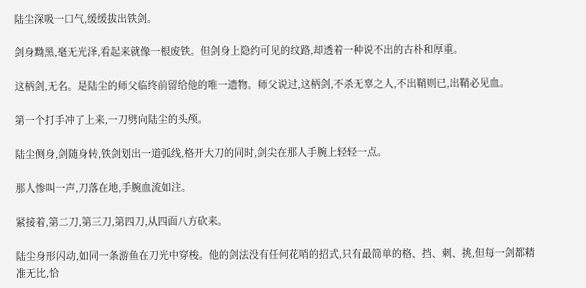陆尘深吸一口气,缓缓拔出铁剑。

剑身黝黑,毫无光泽,看起来就像一根废铁。但剑身上隐约可见的纹路,却透着一种说不出的古朴和厚重。

这柄剑,无名。是陆尘的师父临终前留给他的唯一遗物。师父说过,这柄剑,不杀无辜之人,不出鞘则已,出鞘必见血。

第一个打手冲了上来,一刀劈向陆尘的头颅。

陆尘侧身,剑随身转,铁剑划出一道弧线,格开大刀的同时,剑尖在那人手腕上轻轻一点。

那人惨叫一声,刀落在地,手腕血流如注。

紧接着,第二刀,第三刀,第四刀,从四面八方砍来。

陆尘身形闪动,如同一条游鱼在刀光中穿梭。他的剑法没有任何花哨的招式,只有最简单的格、挡、刺、挑,但每一剑都精准无比,恰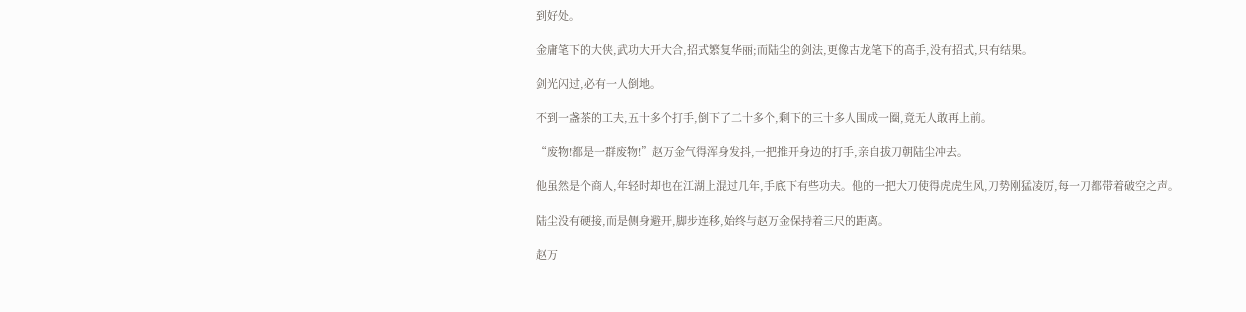到好处。

金庸笔下的大侠,武功大开大合,招式繁复华丽;而陆尘的剑法,更像古龙笔下的高手,没有招式,只有结果。

剑光闪过,必有一人倒地。

不到一盏茶的工夫,五十多个打手,倒下了二十多个,剩下的三十多人围成一圈,竟无人敢再上前。

“废物!都是一群废物!”赵万金气得浑身发抖,一把推开身边的打手,亲自拔刀朝陆尘冲去。

他虽然是个商人,年轻时却也在江湖上混过几年,手底下有些功夫。他的一把大刀使得虎虎生风,刀势刚猛凌厉,每一刀都带着破空之声。

陆尘没有硬接,而是侧身避开,脚步连移,始终与赵万金保持着三尺的距离。

赵万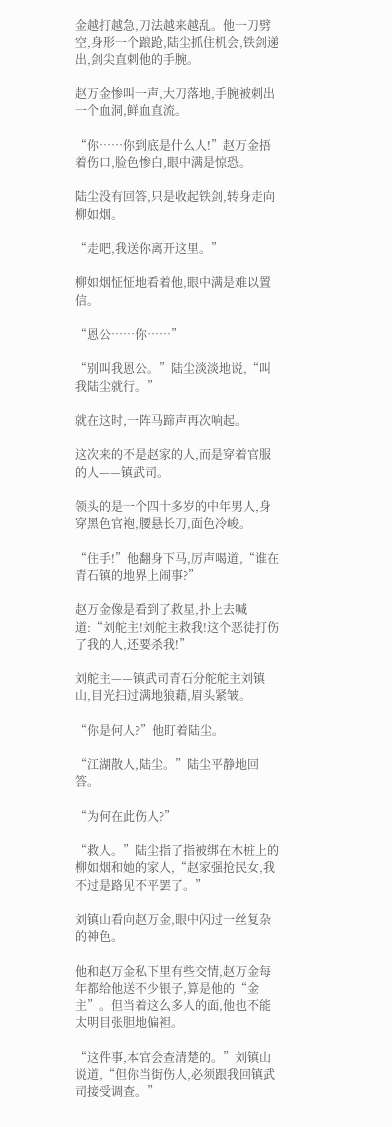金越打越急,刀法越来越乱。他一刀劈空,身形一个踉跄,陆尘抓住机会,铁剑递出,剑尖直刺他的手腕。

赵万金惨叫一声,大刀落地,手腕被刺出一个血洞,鲜血直流。

“你……你到底是什么人!”赵万金捂着伤口,脸色惨白,眼中满是惊恐。

陆尘没有回答,只是收起铁剑,转身走向柳如烟。

“走吧,我送你离开这里。”

柳如烟怔怔地看着他,眼中满是难以置信。

“恩公……你……”

“别叫我恩公。”陆尘淡淡地说,“叫我陆尘就行。”

就在这时,一阵马蹄声再次响起。

这次来的不是赵家的人,而是穿着官服的人——镇武司。

领头的是一个四十多岁的中年男人,身穿黑色官袍,腰悬长刀,面色冷峻。

“住手!”他翻身下马,厉声喝道,“谁在青石镇的地界上闹事?”

赵万金像是看到了救星,扑上去喊道:“刘舵主!刘舵主救我!这个恶徒打伤了我的人,还要杀我!”

刘舵主——镇武司青石分舵舵主刘镇山,目光扫过满地狼藉,眉头紧皱。

“你是何人?”他盯着陆尘。

“江湖散人,陆尘。”陆尘平静地回答。

“为何在此伤人?”

“救人。”陆尘指了指被绑在木桩上的柳如烟和她的家人,“赵家强抢民女,我不过是路见不平罢了。”

刘镇山看向赵万金,眼中闪过一丝复杂的神色。

他和赵万金私下里有些交情,赵万金每年都给他送不少银子,算是他的“金主”。但当着这么多人的面,他也不能太明目张胆地偏袒。

“这件事,本官会查清楚的。”刘镇山说道,“但你当街伤人,必须跟我回镇武司接受调查。”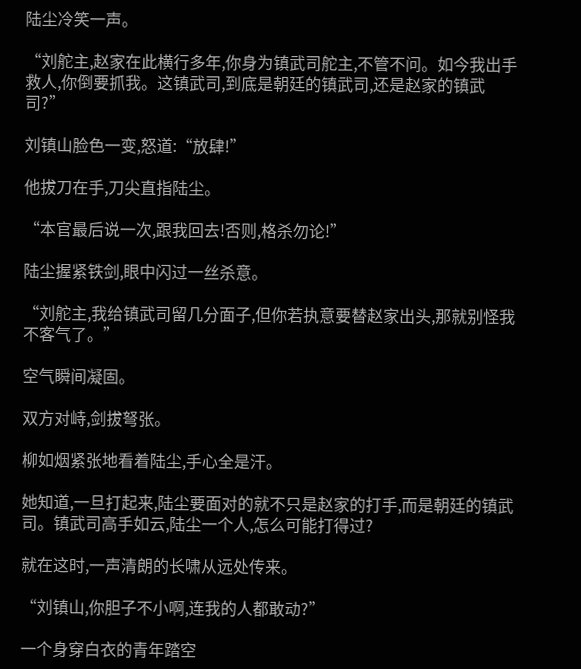陆尘冷笑一声。

“刘舵主,赵家在此横行多年,你身为镇武司舵主,不管不问。如今我出手救人,你倒要抓我。这镇武司,到底是朝廷的镇武司,还是赵家的镇武司?”

刘镇山脸色一变,怒道:“放肆!”

他拔刀在手,刀尖直指陆尘。

“本官最后说一次,跟我回去!否则,格杀勿论!”

陆尘握紧铁剑,眼中闪过一丝杀意。

“刘舵主,我给镇武司留几分面子,但你若执意要替赵家出头,那就别怪我不客气了。”

空气瞬间凝固。

双方对峙,剑拔弩张。

柳如烟紧张地看着陆尘,手心全是汗。

她知道,一旦打起来,陆尘要面对的就不只是赵家的打手,而是朝廷的镇武司。镇武司高手如云,陆尘一个人,怎么可能打得过?

就在这时,一声清朗的长啸从远处传来。

“刘镇山,你胆子不小啊,连我的人都敢动?”

一个身穿白衣的青年踏空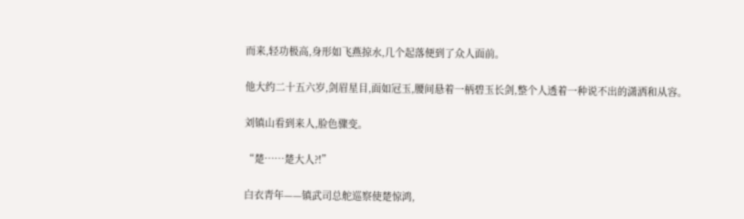而来,轻功极高,身形如飞燕掠水,几个起落便到了众人面前。

他大约二十五六岁,剑眉星目,面如冠玉,腰间悬着一柄碧玉长剑,整个人透着一种说不出的潇洒和从容。

刘镇山看到来人,脸色骤变。

“楚……楚大人?!”

白衣青年——镇武司总舵巡察使楚惊鸿,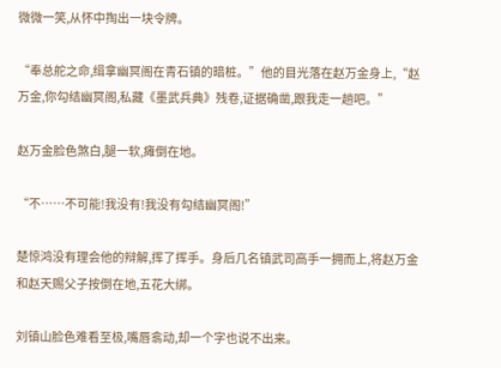微微一笑,从怀中掏出一块令牌。

“奉总舵之命,缉拿幽冥阁在青石镇的暗桩。”他的目光落在赵万金身上,“赵万金,你勾结幽冥阁,私藏《墨武兵典》残卷,证据确凿,跟我走一趟吧。”

赵万金脸色煞白,腿一软,瘫倒在地。

“不……不可能!我没有!我没有勾结幽冥阁!”

楚惊鸿没有理会他的辩解,挥了挥手。身后几名镇武司高手一拥而上,将赵万金和赵天赐父子按倒在地,五花大绑。

刘镇山脸色难看至极,嘴唇翕动,却一个字也说不出来。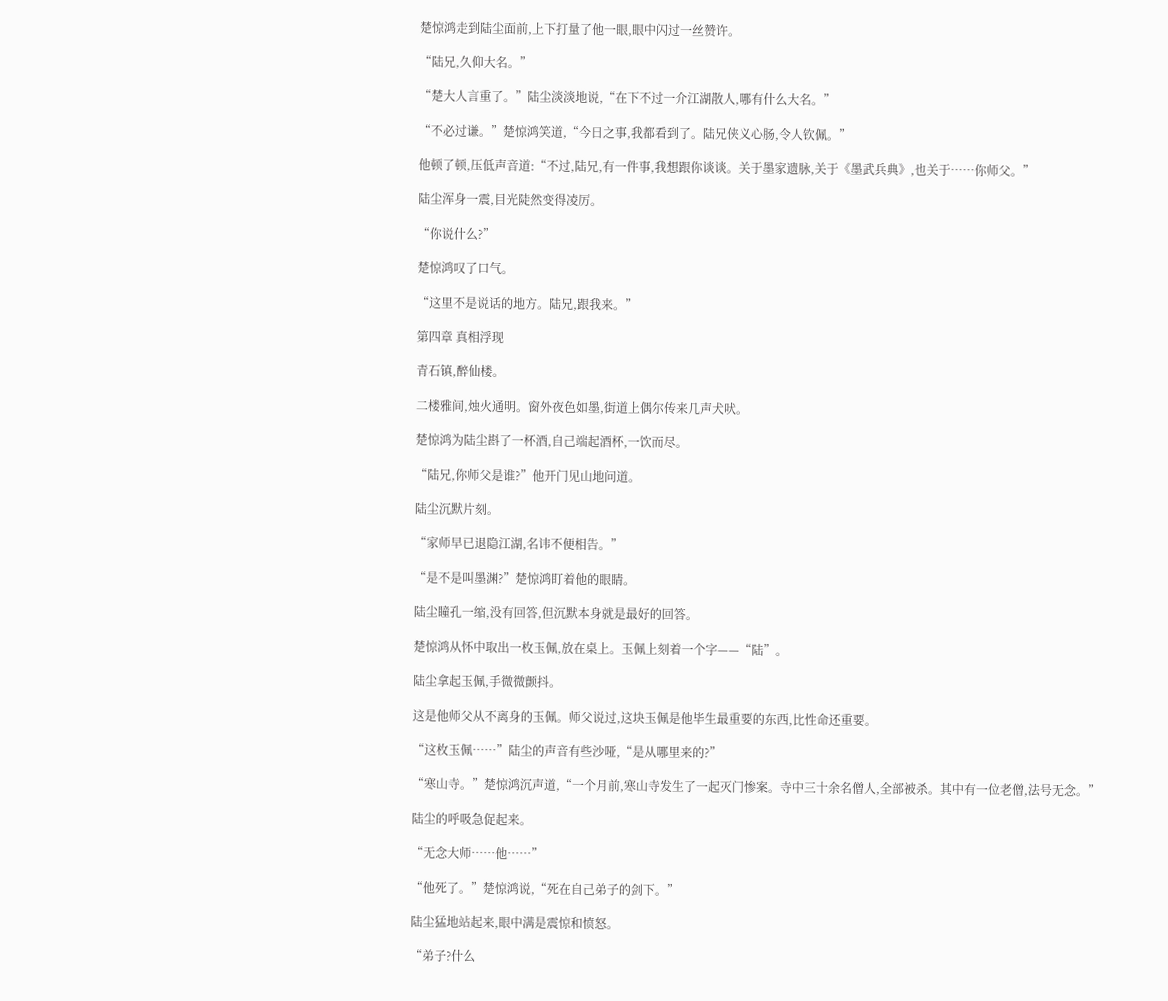楚惊鸿走到陆尘面前,上下打量了他一眼,眼中闪过一丝赞许。

“陆兄,久仰大名。”

“楚大人言重了。”陆尘淡淡地说,“在下不过一介江湖散人,哪有什么大名。”

“不必过谦。”楚惊鸿笑道,“今日之事,我都看到了。陆兄侠义心肠,令人钦佩。”

他顿了顿,压低声音道:“不过,陆兄,有一件事,我想跟你谈谈。关于墨家遗脉,关于《墨武兵典》,也关于……你师父。”

陆尘浑身一震,目光陡然变得凌厉。

“你说什么?”

楚惊鸿叹了口气。

“这里不是说话的地方。陆兄,跟我来。”

第四章 真相浮现

青石镇,醉仙楼。

二楼雅间,烛火通明。窗外夜色如墨,街道上偶尔传来几声犬吠。

楚惊鸿为陆尘斟了一杯酒,自己端起酒杯,一饮而尽。

“陆兄,你师父是谁?”他开门见山地问道。

陆尘沉默片刻。

“家师早已退隐江湖,名讳不便相告。”

“是不是叫墨渊?”楚惊鸿盯着他的眼睛。

陆尘瞳孔一缩,没有回答,但沉默本身就是最好的回答。

楚惊鸿从怀中取出一枚玉佩,放在桌上。玉佩上刻着一个字——“陆”。

陆尘拿起玉佩,手微微颤抖。

这是他师父从不离身的玉佩。师父说过,这块玉佩是他毕生最重要的东西,比性命还重要。

“这枚玉佩……”陆尘的声音有些沙哑,“是从哪里来的?”

“寒山寺。”楚惊鸿沉声道,“一个月前,寒山寺发生了一起灭门惨案。寺中三十余名僧人,全部被杀。其中有一位老僧,法号无念。”

陆尘的呼吸急促起来。

“无念大师……他……”

“他死了。”楚惊鸿说,“死在自己弟子的剑下。”

陆尘猛地站起来,眼中满是震惊和愤怒。

“弟子?什么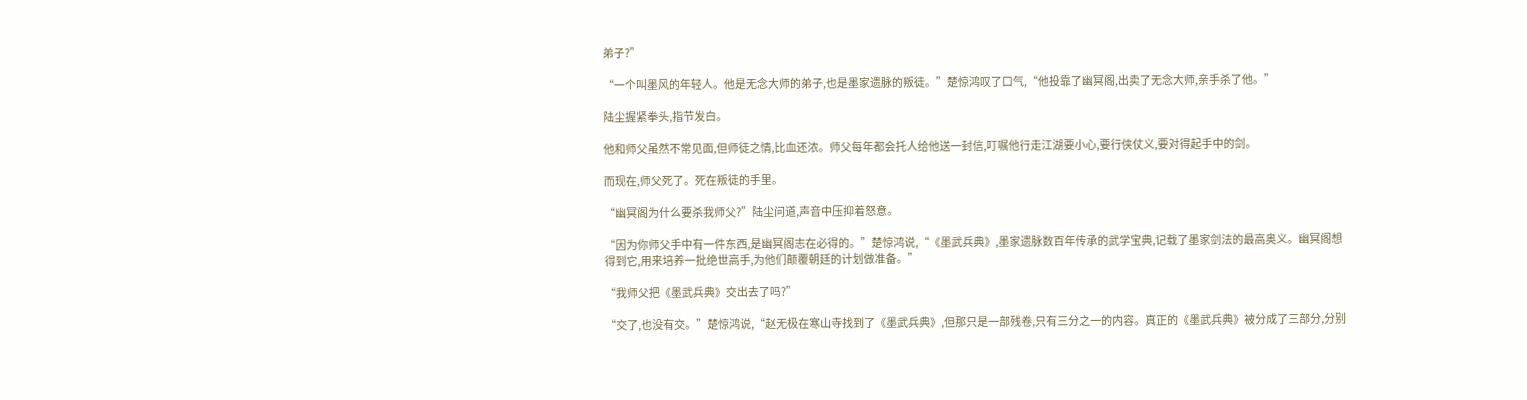弟子?”

“一个叫墨风的年轻人。他是无念大师的弟子,也是墨家遗脉的叛徒。”楚惊鸿叹了口气,“他投靠了幽冥阁,出卖了无念大师,亲手杀了他。”

陆尘握紧拳头,指节发白。

他和师父虽然不常见面,但师徒之情,比血还浓。师父每年都会托人给他送一封信,叮嘱他行走江湖要小心,要行侠仗义,要对得起手中的剑。

而现在,师父死了。死在叛徒的手里。

“幽冥阁为什么要杀我师父?”陆尘问道,声音中压抑着怒意。

“因为你师父手中有一件东西,是幽冥阁志在必得的。”楚惊鸿说,“《墨武兵典》,墨家遗脉数百年传承的武学宝典,记载了墨家剑法的最高奥义。幽冥阁想得到它,用来培养一批绝世高手,为他们颠覆朝廷的计划做准备。”

“我师父把《墨武兵典》交出去了吗?”

“交了,也没有交。”楚惊鸿说,“赵无极在寒山寺找到了《墨武兵典》,但那只是一部残卷,只有三分之一的内容。真正的《墨武兵典》被分成了三部分,分别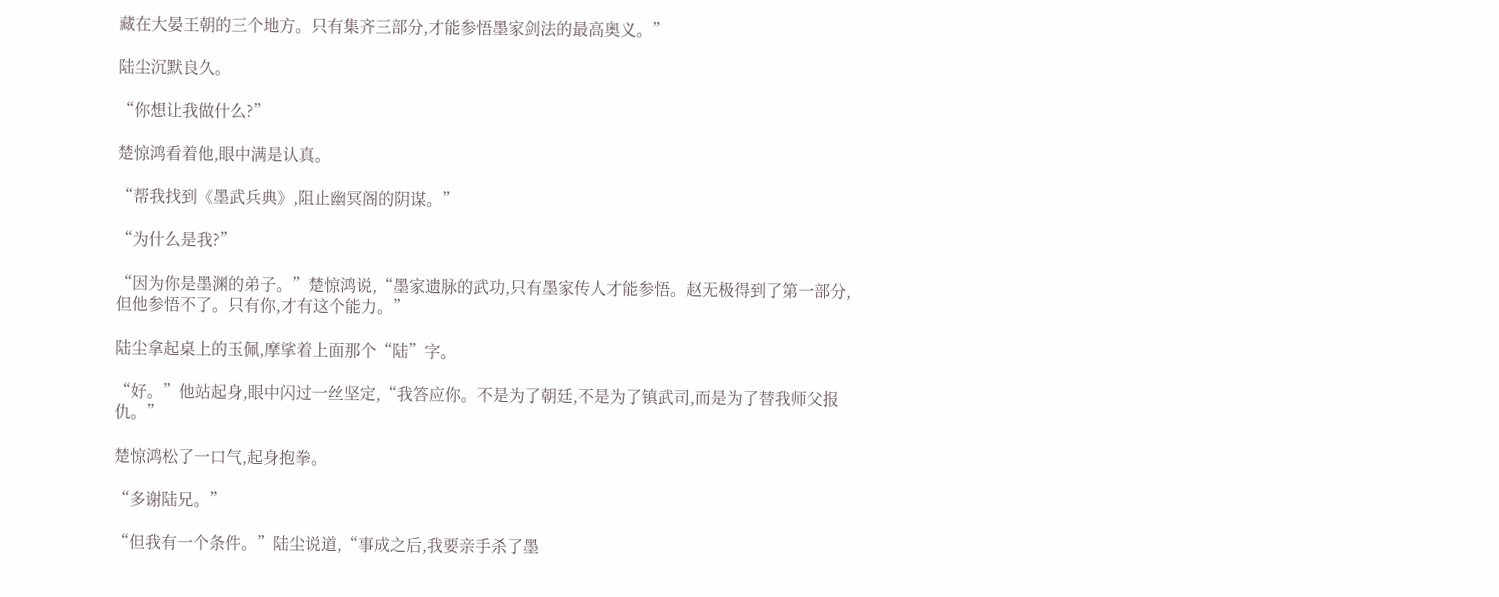藏在大晏王朝的三个地方。只有集齐三部分,才能参悟墨家剑法的最高奥义。”

陆尘沉默良久。

“你想让我做什么?”

楚惊鸿看着他,眼中满是认真。

“帮我找到《墨武兵典》,阻止幽冥阁的阴谋。”

“为什么是我?”

“因为你是墨渊的弟子。”楚惊鸿说,“墨家遗脉的武功,只有墨家传人才能参悟。赵无极得到了第一部分,但他参悟不了。只有你,才有这个能力。”

陆尘拿起桌上的玉佩,摩挲着上面那个“陆”字。

“好。”他站起身,眼中闪过一丝坚定,“我答应你。不是为了朝廷,不是为了镇武司,而是为了替我师父报仇。”

楚惊鸿松了一口气,起身抱拳。

“多谢陆兄。”

“但我有一个条件。”陆尘说道,“事成之后,我要亲手杀了墨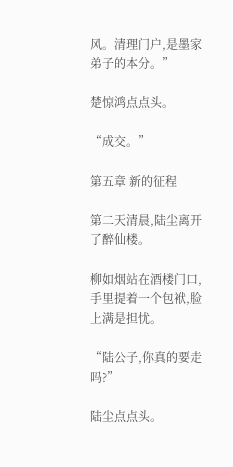风。清理门户,是墨家弟子的本分。”

楚惊鸿点点头。

“成交。”

第五章 新的征程

第二天清晨,陆尘离开了醉仙楼。

柳如烟站在酒楼门口,手里提着一个包袱,脸上满是担忧。

“陆公子,你真的要走吗?”

陆尘点点头。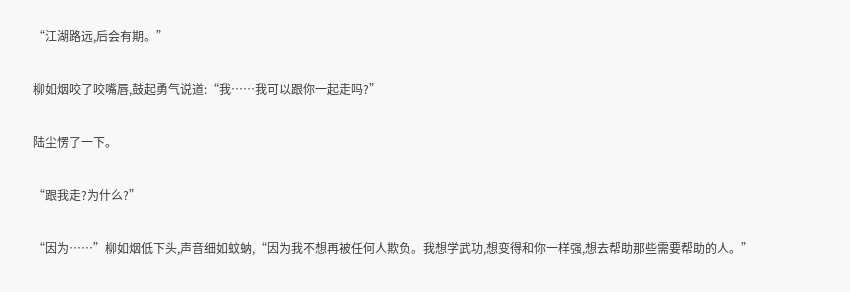“江湖路远,后会有期。”

柳如烟咬了咬嘴唇,鼓起勇气说道:“我……我可以跟你一起走吗?”

陆尘愣了一下。

“跟我走?为什么?”

“因为……”柳如烟低下头,声音细如蚊蚋,“因为我不想再被任何人欺负。我想学武功,想变得和你一样强,想去帮助那些需要帮助的人。”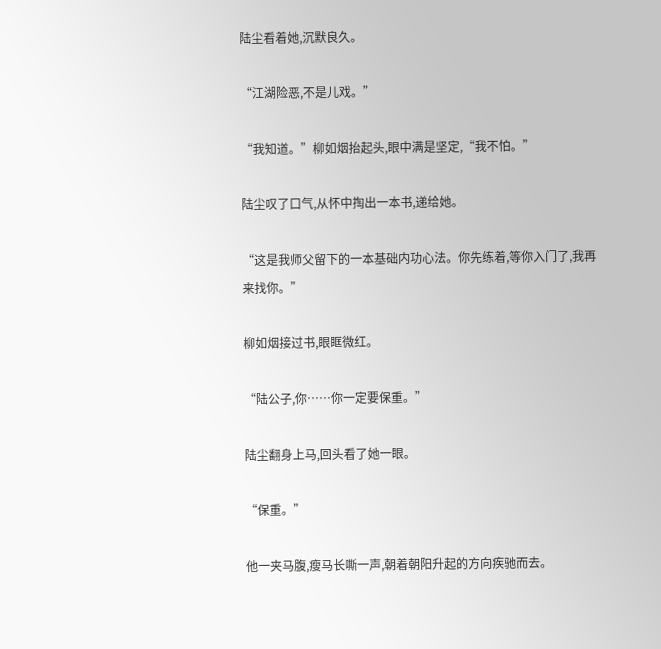陆尘看着她,沉默良久。

“江湖险恶,不是儿戏。”

“我知道。”柳如烟抬起头,眼中满是坚定,“我不怕。”

陆尘叹了口气,从怀中掏出一本书,递给她。

“这是我师父留下的一本基础内功心法。你先练着,等你入门了,我再来找你。”

柳如烟接过书,眼眶微红。

“陆公子,你……你一定要保重。”

陆尘翻身上马,回头看了她一眼。

“保重。”

他一夹马腹,瘦马长嘶一声,朝着朝阳升起的方向疾驰而去。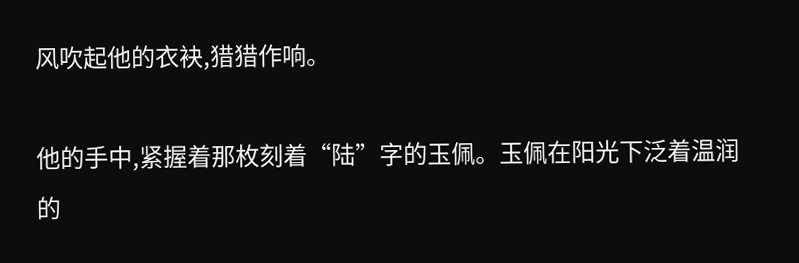风吹起他的衣袂,猎猎作响。

他的手中,紧握着那枚刻着“陆”字的玉佩。玉佩在阳光下泛着温润的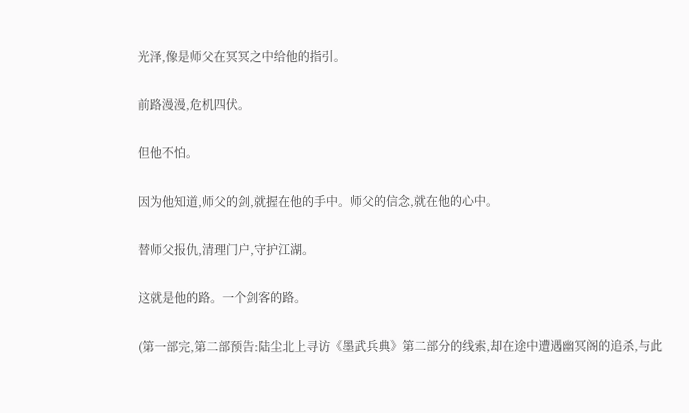光泽,像是师父在冥冥之中给他的指引。

前路漫漫,危机四伏。

但他不怕。

因为他知道,师父的剑,就握在他的手中。师父的信念,就在他的心中。

替师父报仇,清理门户,守护江湖。

这就是他的路。一个剑客的路。

(第一部完,第二部预告:陆尘北上寻访《墨武兵典》第二部分的线索,却在途中遭遇幽冥阁的追杀,与此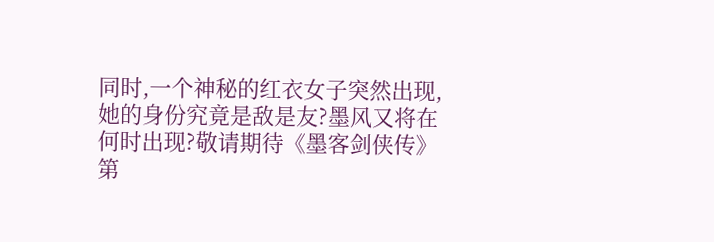同时,一个神秘的红衣女子突然出现,她的身份究竟是敌是友?墨风又将在何时出现?敬请期待《墨客剑侠传》第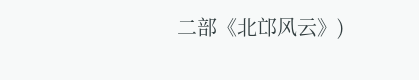二部《北邙风云》)